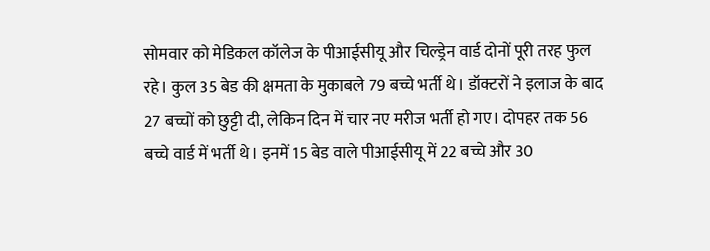सोमवार को मेडिकल कॉलेज के पीआईसीयू और चिल्ड्रेन वार्ड दोनों पूरी तरह फुल रहे। कुल 35 बेड की क्षमता के मुकाबले 79 बच्चे भर्ती थे। डॉक्टरों ने इलाज के बाद 27 बच्चों को छुट्टी दी, लेकिन दिन में चार नए मरीज भर्ती हो गए। दोपहर तक 56 बच्चे वार्ड में भर्ती थे। इनमें 15 बेड वाले पीआईसीयू में 22 बच्चे और 30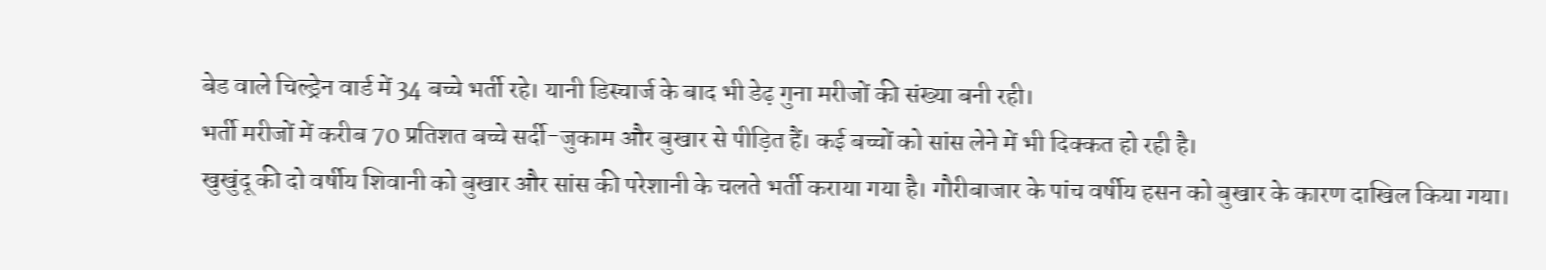बेड वाले चिल्ड्रेन वार्ड में 34 बच्चे भर्ती रहे। यानी डिस्चार्ज के बाद भी डेढ़ गुना मरीजों की संख्या बनी रही।
भर्ती मरीजों में करीब 70 प्रतिशत बच्चे सर्दी-जुकाम और बुखार से पीड़ित हैं। कई बच्चों को सांस लेने में भी दिक्कत हो रही है।
खुखुंदू की दो वर्षीय शिवानी को बुखार और सांस की परेशानी के चलते भर्ती कराया गया है। गौरीबाजार के पांच वर्षीय हसन को बुखार के कारण दाखिल किया गया।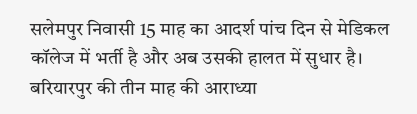सलेमपुर निवासी 15 माह का आदर्श पांच दिन से मेडिकल कॉलेज में भर्ती है और अब उसकी हालत में सुधार है। बरियारपुर की तीन माह की आराध्या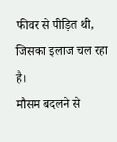फीवर से पीड़ित थी, जिसका इलाज चल रहा है।
मौसम बदलने से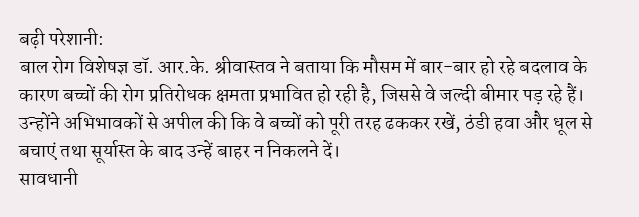बढ़ी परेशानी:
बाल रोग विशेषज्ञ डॉ. आर.के. श्रीवास्तव ने बताया कि मौसम में बार-बार हो रहे बदलाव के कारण बच्चों की रोग प्रतिरोधक क्षमता प्रभावित हो रही है, जिससे वे जल्दी बीमार पड़ रहे हैं। उन्होंने अभिभावकों से अपील की कि वे बच्चों को पूरी तरह ढककर रखें, ठंडी हवा और धूल से बचाएं तथा सूर्यास्त के बाद उन्हें बाहर न निकलने दें।
सावधानी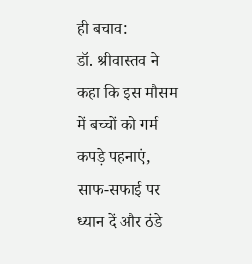ही बचाव:
डॉ. श्रीवास्तव ने कहा कि इस मौसम में बच्चों को गर्म कपड़े पहनाएं, साफ-सफाई पर ध्यान दें और ठंडे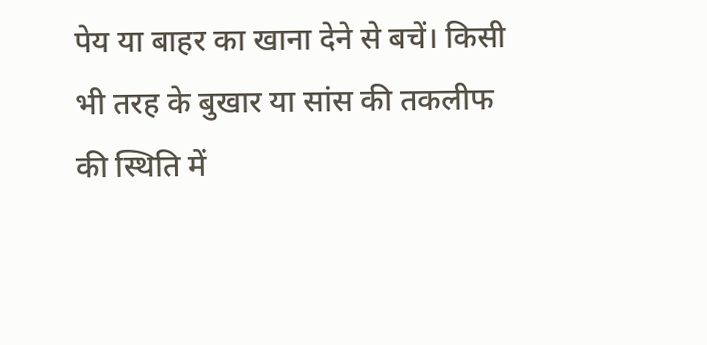पेय या बाहर का खाना देने से बचें। किसी भी तरह के बुखार या सांस की तकलीफ की स्थिति में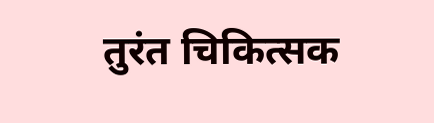तुरंत चिकित्सक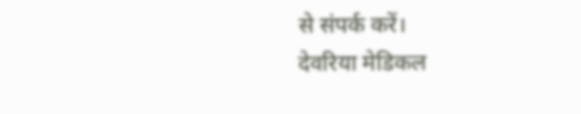से संपर्क करें।
देवरिया मेडिकल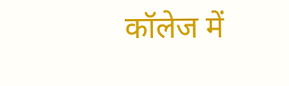कॉलेज में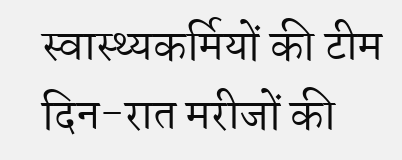स्वास्थ्यकर्मियों की टीम दिन-रात मरीजों की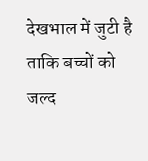देखभाल में जुटी है ताकि बच्चों को जल्द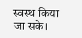स्वस्थ किया जा सके।